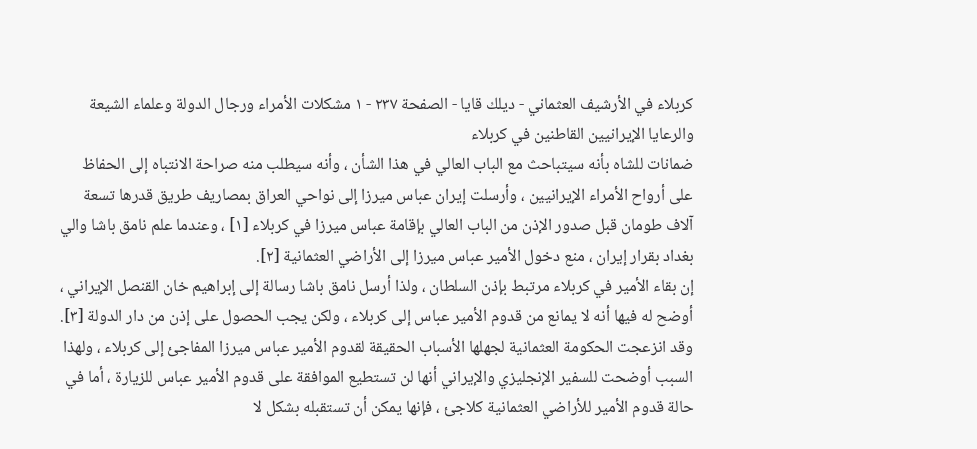كربلاء في الأرشيف العثماني - ديلك قايا - الصفحة ٢٣٧ - ١ مشكلات الأمراء ورجال الدولة وعلماء الشيعة والرعايا الإيرانيين القاطنين في كربلاء
ضمانات للشاه بأنه سيتباحث مع الباب العالي في هذا الشأن ، وأنه سيطلب منه صراحة الانتباه إلى الحفاظ على أرواح الأمراء الإيرانيين ، وأرسلت إيران عباس ميرزا إلى نواحي العراق بمصاريف طريق قدرها تسعة آلاف طومان قبل صدور الإذن من الباب العالي بإقامة عباس ميرزا في كربلاء [١] ، وعندما علم نامق باشا والي بغداد بقرار إيران ، منع دخول الأمير عباس ميرزا إلى الأراضي العثمانية [٢].
إن بقاء الأمير في كربلاء مرتبط بإذن السلطان ، ولذا أرسل نامق باشا رسالة إلى إبراهيم خان القنصل الإيراني ، أوضح له فيها أنه لا يمانع من قدوم الأمير عباس إلى كربلاء ، ولكن يجب الحصول على إذن من دار الدولة [٣].
وقد انزعجت الحكومة العثمانية لجهلها الأسباب الحقيقة لقدوم الأمير عباس ميرزا المفاجئ إلى كربلاء ، ولهذا السبب أوضحت للسفير الإنجليزي والإيراني أنها لن تستطيع الموافقة على قدوم الأمير عباس للزيارة ، أما في حالة قدوم الأمير للأراضي العثمانية كلاجئ ، فإنها يمكن أن تستقبله بشكل لا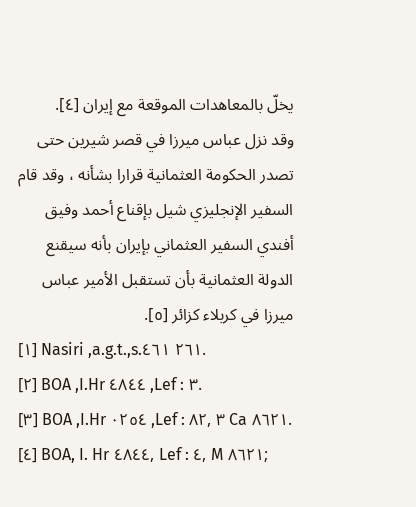يخلّ بالمعاهدات الموقعة مع إيران [٤].
وقد نزل عباس ميرزا في قصر شيرين حتى تصدر الحكومة العثمانية قرارا بشأنه ، وقد قام السفير الإنجليزي شيل بإقناع أحمد وفيق أفندي السفير العثماني بإيران بأنه سيقنع الدولة العثمانية بأن تستقبل الأمير عباس ميرزا في كربلاء كزائر [٥].
[١] Nasiri ,a.g.t.,s.٢٦١ ٤٦١.
[٢] BOA ,I.Hr ٤٨٤٤ ,Lef : ٣.
[٣] BOA ,I.Hr ٠٢٥٤ ,Lef : ٣ ,٨٢ Ca ٨٦٢١.
[٤] BOA, I. Hr ٤٨٤٤, Lef : ٤, M ٨٦٢١;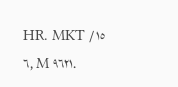HR. MKT ١٥ / ٦, M ٩٦٢١.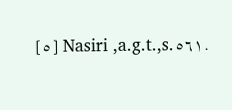[٥] Nasiri ,a.g.t.,s.٥٦١.